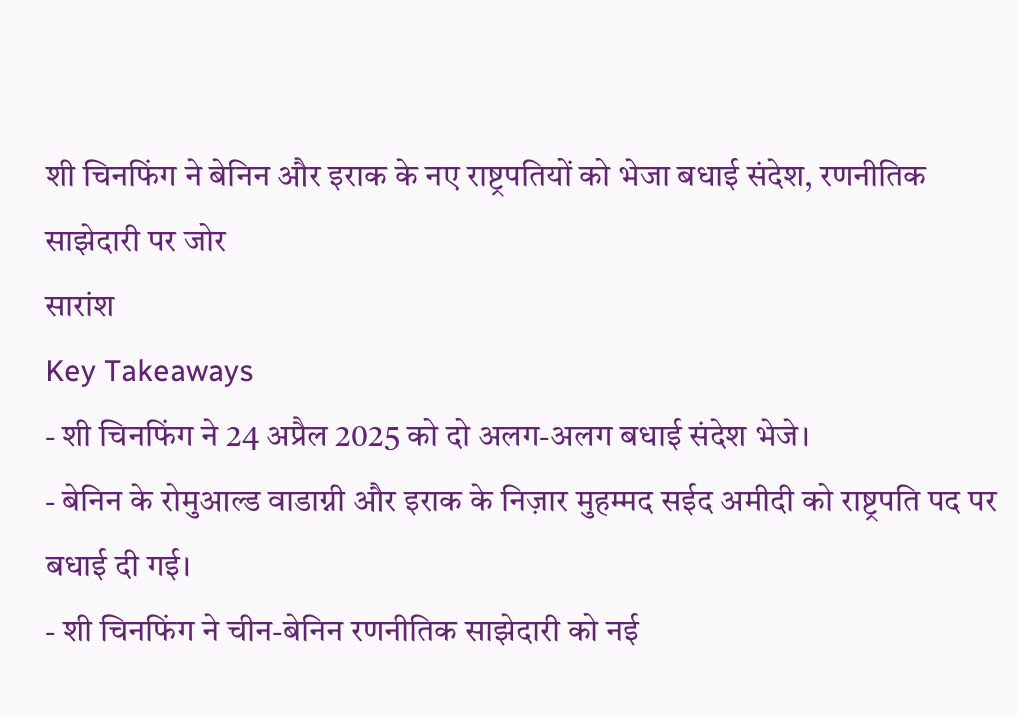शी चिनफिंग ने बेनिन और इराक के नए राष्ट्रपतियों को भेजा बधाई संदेश, रणनीतिक साझेदारी पर जोर
सारांश
Key Takeaways
- शी चिनफिंग ने 24 अप्रैल 2025 को दो अलग-अलग बधाई संदेश भेजे।
- बेनिन के रोमुआल्ड वाडाग्नी और इराक के निज़ार मुहम्मद सईद अमीदी को राष्ट्रपति पद पर बधाई दी गई।
- शी चिनफिंग ने चीन-बेनिन रणनीतिक साझेदारी को नई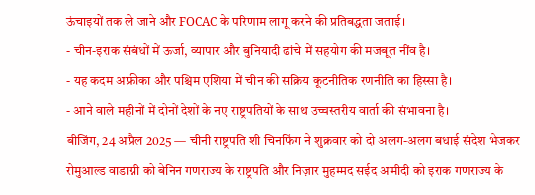ऊंचाइयों तक ले जाने और FOCAC के परिणाम लागू करने की प्रतिबद्धता जताई।
- चीन-इराक संबंधों में ऊर्जा, व्यापार और बुनियादी ढांचे में सहयोग की मजबूत नींव है।
- यह कदम अफ्रीका और पश्चिम एशिया में चीन की सक्रिय कूटनीतिक रणनीति का हिस्सा है।
- आने वाले महीनों में दोनों देशों के नए राष्ट्रपतियों के साथ उच्चस्तरीय वार्ता की संभावना है।
बीजिंग, 24 अप्रैल 2025 — चीनी राष्ट्रपति शी चिनफिंग ने शुक्रवार को दो अलग-अलग बधाई संदेश भेजकर रोमुआल्ड वाडाग्नी को बेनिन गणराज्य के राष्ट्रपति और निज़ार मुहम्मद सईद अमीदी को इराक गणराज्य के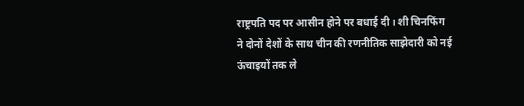राष्ट्रपति पद पर आसीन होने पर बधाई दी। शी चिनफिंग ने दोनों देशों के साथ चीन की रणनीतिक साझेदारी को नई ऊंचाइयों तक ले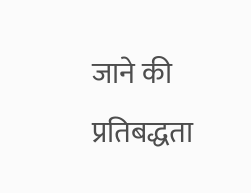जाने की प्रतिबद्धता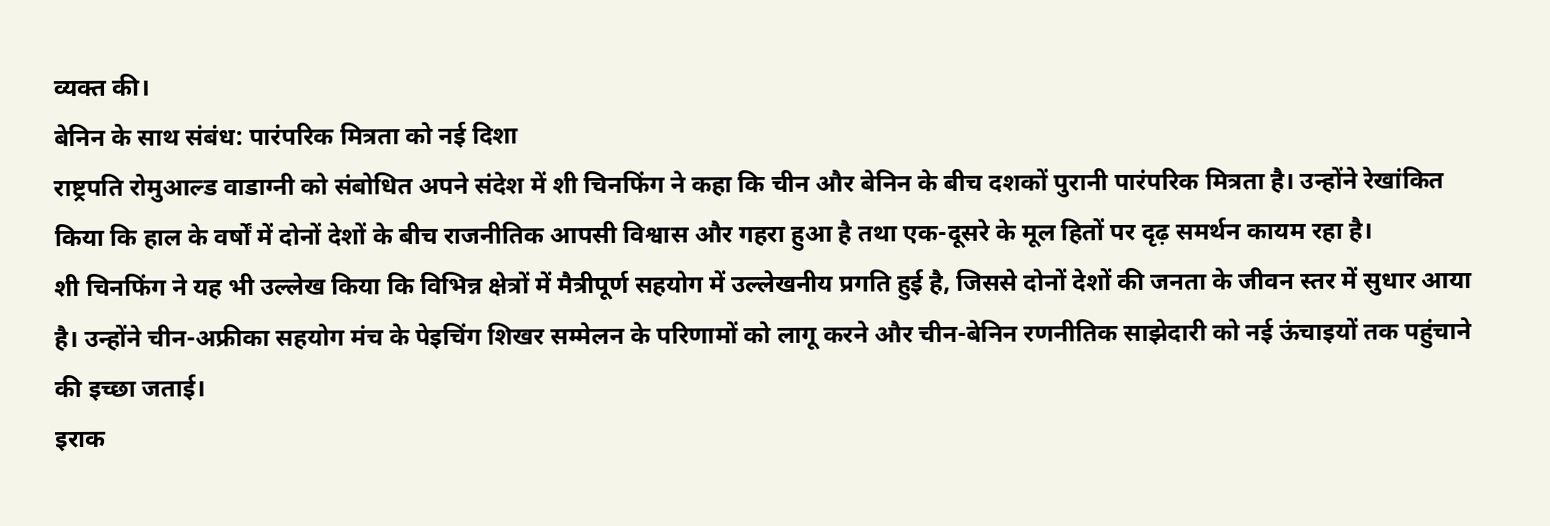व्यक्त की।
बेनिन के साथ संबंध: पारंपरिक मित्रता को नई दिशा
राष्ट्रपति रोमुआल्ड वाडाग्नी को संबोधित अपने संदेश में शी चिनफिंग ने कहा कि चीन और बेनिन के बीच दशकों पुरानी पारंपरिक मित्रता है। उन्होंने रेखांकित किया कि हाल के वर्षों में दोनों देशों के बीच राजनीतिक आपसी विश्वास और गहरा हुआ है तथा एक-दूसरे के मूल हितों पर दृढ़ समर्थन कायम रहा है।
शी चिनफिंग ने यह भी उल्लेख किया कि विभिन्न क्षेत्रों में मैत्रीपूर्ण सहयोग में उल्लेखनीय प्रगति हुई है, जिससे दोनों देशों की जनता के जीवन स्तर में सुधार आया है। उन्होंने चीन-अफ्रीका सहयोग मंच के पेइचिंग शिखर सम्मेलन के परिणामों को लागू करने और चीन-बेनिन रणनीतिक साझेदारी को नई ऊंचाइयों तक पहुंचाने की इच्छा जताई।
इराक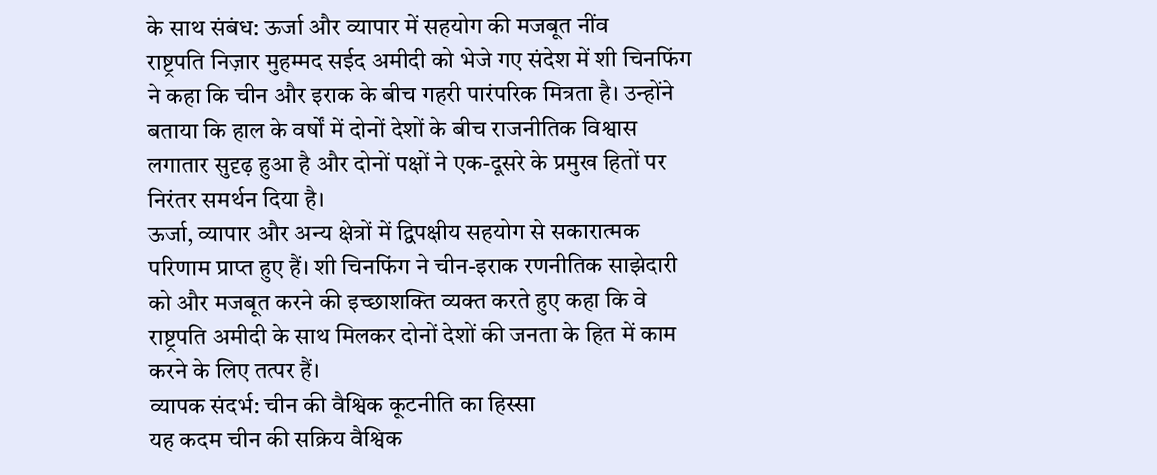के साथ संबंध: ऊर्जा और व्यापार में सहयोग की मजबूत नींव
राष्ट्रपति निज़ार मुहम्मद सईद अमीदी को भेजे गए संदेश में शी चिनफिंग ने कहा कि चीन और इराक के बीच गहरी पारंपरिक मित्रता है। उन्होंने बताया कि हाल के वर्षों में दोनों देशों के बीच राजनीतिक विश्वास लगातार सुदृढ़ हुआ है और दोनों पक्षों ने एक-दूसरे के प्रमुख हितों पर निरंतर समर्थन दिया है।
ऊर्जा, व्यापार और अन्य क्षेत्रों में द्विपक्षीय सहयोग से सकारात्मक परिणाम प्राप्त हुए हैं। शी चिनफिंग ने चीन-इराक रणनीतिक साझेदारी को और मजबूत करने की इच्छाशक्ति व्यक्त करते हुए कहा कि वे राष्ट्रपति अमीदी के साथ मिलकर दोनों देशों की जनता के हित में काम करने के लिए तत्पर हैं।
व्यापक संदर्भ: चीन की वैश्विक कूटनीति का हिस्सा
यह कदम चीन की सक्रिय वैश्विक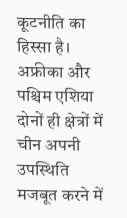कूटनीति का हिस्सा है। अफ्रीका और पश्चिम एशिया दोनों ही क्षेत्रों में चीन अपनी उपस्थिति मजबूत करने में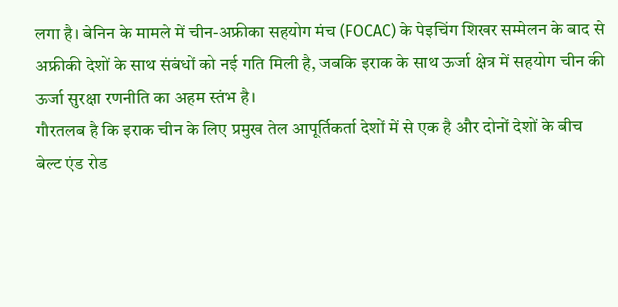लगा है। बेनिन के मामले में चीन-अफ्रीका सहयोग मंच (FOCAC) के पेइचिंग शिखर सम्मेलन के बाद से अफ्रीकी देशों के साथ संबंधों को नई गति मिली है, जबकि इराक के साथ ऊर्जा क्षेत्र में सहयोग चीन की ऊर्जा सुरक्षा रणनीति का अहम स्तंभ है।
गौरतलब है कि इराक चीन के लिए प्रमुख तेल आपूर्तिकर्ता देशों में से एक है और दोनों देशों के बीच बेल्ट एंड रोड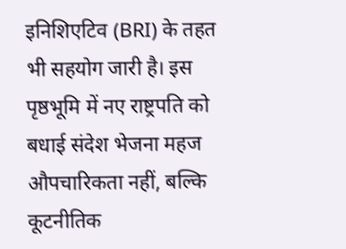इनिशिएटिव (BRI) के तहत भी सहयोग जारी है। इस पृष्ठभूमि में नए राष्ट्रपति को बधाई संदेश भेजना महज औपचारिकता नहीं, बल्कि कूटनीतिक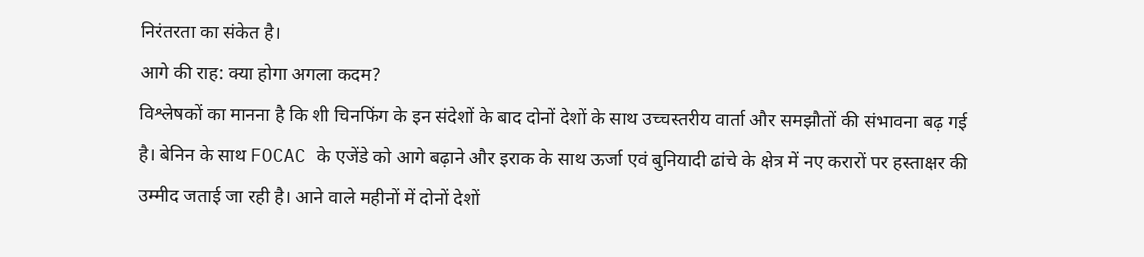निरंतरता का संकेत है।
आगे की राह: क्या होगा अगला कदम?
विश्लेषकों का मानना है कि शी चिनफिंग के इन संदेशों के बाद दोनों देशों के साथ उच्चस्तरीय वार्ता और समझौतों की संभावना बढ़ गई है। बेनिन के साथ FOCAC के एजेंडे को आगे बढ़ाने और इराक के साथ ऊर्जा एवं बुनियादी ढांचे के क्षेत्र में नए करारों पर हस्ताक्षर की उम्मीद जताई जा रही है। आने वाले महीनों में दोनों देशों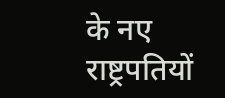के नए राष्ट्रपतियों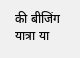की बीजिंग यात्रा या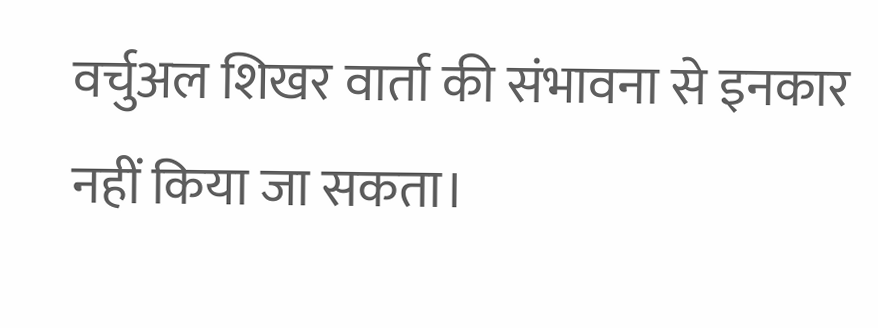वर्चुअल शिखर वार्ता की संभावना से इनकार नहीं किया जा सकता।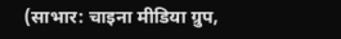(साभार: चाइना मीडिया ग्रुप,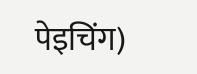पेइचिंग)